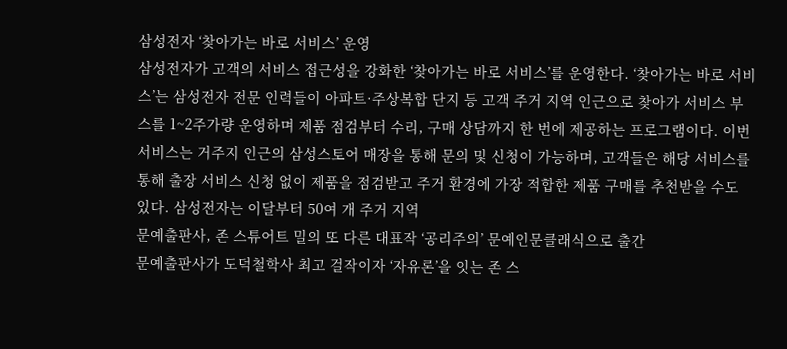삼성전자 ‘찾아가는 바로 서비스’ 운영
삼성전자가 고객의 서비스 접근성을 강화한 ‘찾아가는 바로 서비스’를 운영한다. ‘찾아가는 바로 서비스’는 삼성전자 전문 인력들이 아파트·주상복합 단지 등 고객 주거 지역 인근으로 찾아가 서비스 부스를 1~2주가량 운영하며 제품 점검부터 수리, 구매 상담까지 한 번에 제공하는 프로그램이다. 이번 서비스는 거주지 인근의 삼성스토어 매장을 통해 문의 및 신청이 가능하며, 고객들은 해당 서비스를 통해 출장 서비스 신청 없이 제품을 점검받고 주거 환경에 가장 적합한 제품 구매를 추천받을 수도 있다. 삼성전자는 이달부터 50여 개 주거 지역
문예출판사, 존 스튜어트 밀의 또 다른 대표작 ‘공리주의’ 문예인문클래식으로 출간
문예출판사가 도덕철학사 최고 걸작이자 ‘자유론’을 잇는 존 스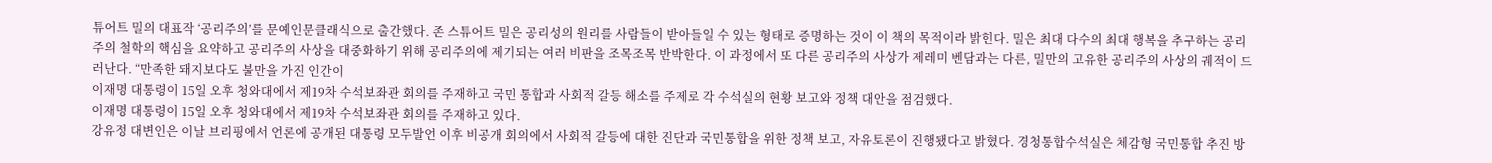튜어트 밀의 대표작 ‘공리주의’를 문예인문클래식으로 출간했다. 존 스튜어트 밀은 공리성의 원리를 사람들이 받아들일 수 있는 형태로 증명하는 것이 이 책의 목적이라 밝힌다. 밀은 최대 다수의 최대 행복을 추구하는 공리주의 철학의 핵심을 요약하고 공리주의 사상을 대중화하기 위해 공리주의에 제기되는 여러 비판을 조목조목 반박한다. 이 과정에서 또 다른 공리주의 사상가 제레미 벤담과는 다른, 밀만의 고유한 공리주의 사상의 궤적이 드러난다. “만족한 돼지보다도 불만을 가진 인간이
이재명 대통령이 15일 오후 청와대에서 제19차 수석보좌관 회의를 주재하고 국민 통합과 사회적 갈등 해소를 주제로 각 수석실의 현황 보고와 정책 대안을 점검했다.
이재명 대통령이 15일 오후 청와대에서 제19차 수석보좌관 회의를 주재하고 있다.
강유정 대변인은 이날 브리핑에서 언론에 공개된 대통령 모두발언 이후 비공개 회의에서 사회적 갈등에 대한 진단과 국민통합을 위한 정책 보고, 자유토론이 진행됐다고 밝혔다. 경청통합수석실은 체감형 국민통합 추진 방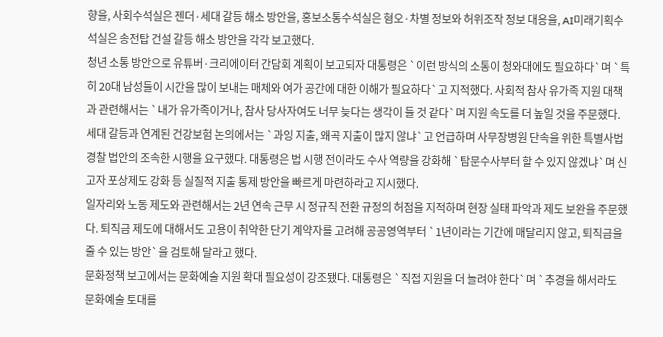향을, 사회수석실은 젠더·세대 갈등 해소 방안을, 홍보소통수석실은 혐오·차별 정보와 허위조작 정보 대응을, AI미래기획수석실은 송전탑 건설 갈등 해소 방안을 각각 보고했다.
청년 소통 방안으로 유튜버·크리에이터 간담회 계획이 보고되자 대통령은 `이런 방식의 소통이 청와대에도 필요하다`며 `특히 20대 남성들이 시간을 많이 보내는 매체와 여가 공간에 대한 이해가 필요하다`고 지적했다. 사회적 참사 유가족 지원 대책과 관련해서는 `내가 유가족이거나, 참사 당사자여도 너무 늦다는 생각이 들 것 같다`며 지원 속도를 더 높일 것을 주문했다.
세대 갈등과 연계된 건강보험 논의에서는 `과잉 지출, 왜곡 지출이 많지 않냐`고 언급하며 사무장병원 단속을 위한 특별사법경찰 법안의 조속한 시행을 요구했다. 대통령은 법 시행 전이라도 수사 역량을 강화해 `탐문수사부터 할 수 있지 않겠냐`며 신고자 포상제도 강화 등 실질적 지출 통제 방안을 빠르게 마련하라고 지시했다.
일자리와 노동 제도와 관련해서는 2년 연속 근무 시 정규직 전환 규정의 허점을 지적하며 현장 실태 파악과 제도 보완을 주문했다. 퇴직금 제도에 대해서도 고용이 취약한 단기 계약자를 고려해 공공영역부터 `1년이라는 기간에 매달리지 않고, 퇴직금을 줄 수 있는 방안`을 검토해 달라고 했다.
문화정책 보고에서는 문화예술 지원 확대 필요성이 강조됐다. 대통령은 `직접 지원을 더 늘려야 한다`며 `추경을 해서라도 문화예술 토대를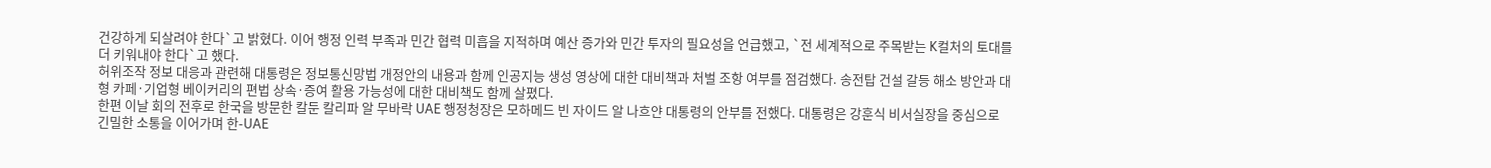건강하게 되살려야 한다`고 밝혔다. 이어 행정 인력 부족과 민간 협력 미흡을 지적하며 예산 증가와 민간 투자의 필요성을 언급했고, `전 세계적으로 주목받는 K컬처의 토대를 더 키워내야 한다`고 했다.
허위조작 정보 대응과 관련해 대통령은 정보통신망법 개정안의 내용과 함께 인공지능 생성 영상에 대한 대비책과 처벌 조항 여부를 점검했다. 송전탑 건설 갈등 해소 방안과 대형 카페·기업형 베이커리의 편법 상속·증여 활용 가능성에 대한 대비책도 함께 살폈다.
한편 이날 회의 전후로 한국을 방문한 칼둔 칼리파 알 무바락 UAE 행정청장은 모하메드 빈 자이드 알 나흐얀 대통령의 안부를 전했다. 대통령은 강훈식 비서실장을 중심으로 긴밀한 소통을 이어가며 한-UAE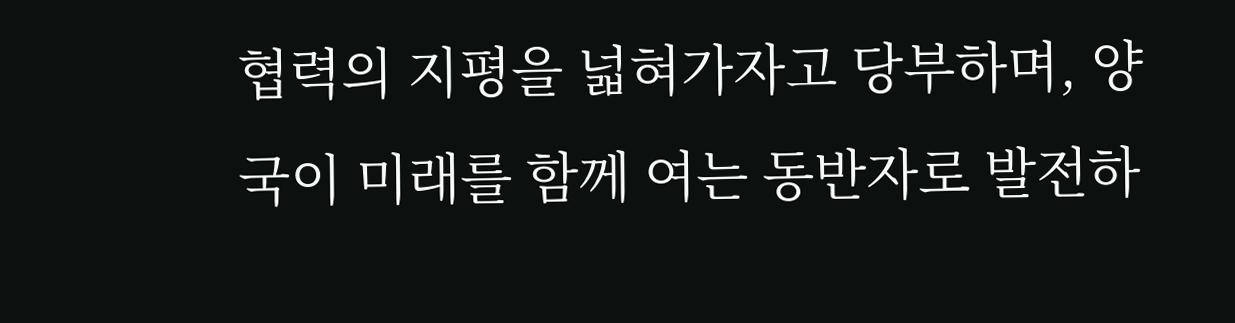협력의 지평을 넓혀가자고 당부하며, 양국이 미래를 함께 여는 동반자로 발전하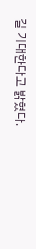길 기대한다고 밝혔다.